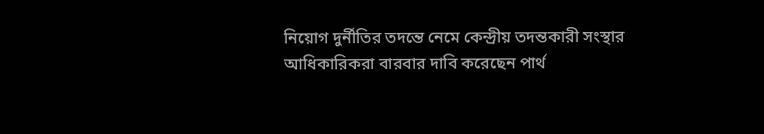নিয়োগ দুর্নীতির তদন্তে নেমে কেন্দ্রীয় তদন্তকারী সংস্থার আধিকারিকরা বারবার দাবি করেছেন পার্থ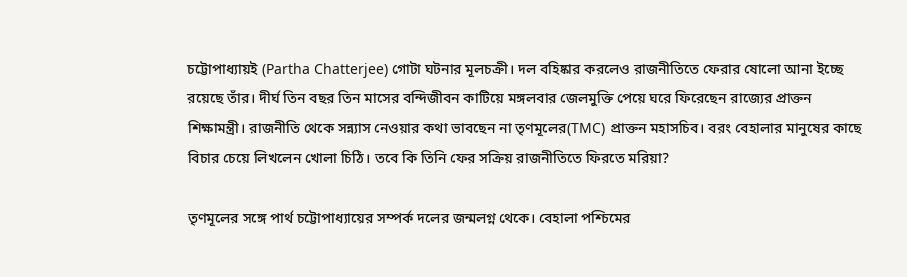চট্টোপাধ্যায়ই (Partha Chatterjee) গোটা ঘটনার মূলচক্রী। দল বহিষ্কার করলেও রাজনীতিতে ফেরার ষোলো আনা ইচ্ছে রয়েছে তাঁর। দীর্ঘ তিন বছর তিন মাসের বন্দিজীবন কাটিয়ে মঙ্গলবার জেলমুক্তি পেয়ে ঘরে ফিরেছেন রাজ্যের প্রাক্তন শিক্ষামন্ত্রী। রাজনীতি থেকে সন্ন্যাস নেওয়ার কথা ভাবছেন না তৃণমূলের(TMC) প্রাক্তন মহাসচিব। বরং বেহালার মানুষের কাছে বিচার চেয়ে লিখলেন খোলা চিঠি। তবে কি তিনি ফের সক্রিয় রাজনীতিতে ফিরতে মরিয়া?

তৃণমূলের সঙ্গে পার্থ চট্টোপাধ্যায়ের সম্পর্ক দলের জন্মলগ্ন থেকে। বেহালা পশ্চিমের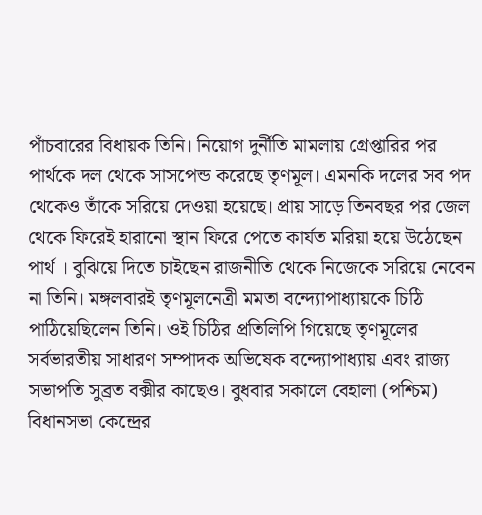পাঁচবারের বিধায়ক তিনি। নিয়োগ দুর্নীতি মামলায় গ্রেপ্তারির পর পার্থকে দল থেকে সাসপেন্ড করেছে তৃণমূল। এমনকি দলের সব পদ থেকেও তাঁকে সরিয়ে দেওয়া হয়েছে। প্রায় সাড়ে তিনবছর পর জেল থেকে ফিরেই হারানো স্থান ফিরে পেতে কার্যত মরিয়া হয়ে উঠেছেন পার্থ । বুঝিয়ে দিতে চাইছেন রাজনীতি থেকে নিজেকে সরিয়ে নেবেন না তিনি। মঙ্গলবারই তৃণমূলনেত্রী মমতা বন্দ্যোপাধ্যায়কে চিঠি পাঠিয়েছিলেন তিনি। ওই চিঠির প্রতিলিপি গিয়েছে তৃণমূলের সর্বভারতীয় সাধারণ সম্পাদক অভিষেক বন্দ্যোপাধ্যায় এবং রাজ্য সভাপতি সুব্রত বক্সীর কাছেও। বুধবার সকালে বেহালা (পশ্চিম) বিধানসভা কেন্দ্রের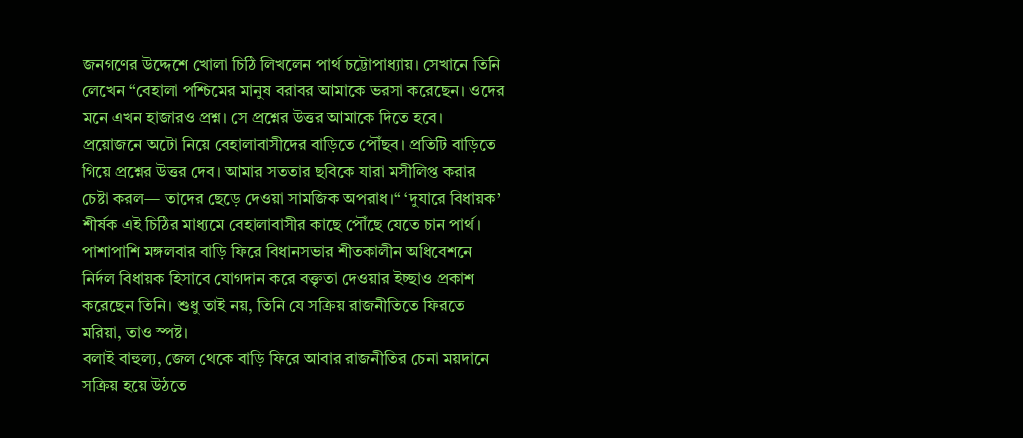জনগণের উদ্দেশে খোলা চিঠি লিখলেন পার্থ চট্টোপাধ্যায়। সেখানে তিনি লেখেন “বেহালা পশ্চিমের মানুষ বরাবর আমাকে ভরসা করেছেন। ওদের মনে এখন হাজারও প্রশ্ন। সে প্রশ্নের উত্তর আমাকে দিতে হবে। প্রয়োজনে অটো নিয়ে বেহালাবাসীদের বাড়িতে পৌঁছব। প্রতিটি বাড়িতে গিয়ে প্রশ্নের উত্তর দেব। আমার সততার ছবিকে যারা মসীলিপ্ত করার চেষ্টা করল— তাদের ছেড়ে দেওয়া সামজিক অপরাধ।“ ‘দুযারে বিধায়ক’ শীর্ষক এই চিঠির মাধ্যমে বেহালাবাসীর কাছে পৌঁছে যেতে চান পার্থ। পাশাপাশি মঙ্গলবার বাড়ি ফিরে বিধানসভার শীতকালীন অধিবেশনে নির্দল বিধায়ক হিসাবে যোগদান করে বক্তৃতা দেওয়ার ইচ্ছাও প্রকাশ করেছেন তিনি। শুধু তাই নয়, তিনি যে সক্রিয় রাজনীতিতে ফিরতে মরিয়া, তাও স্পষ্ট।
বলাই বাহুল্য, জেল থেকে বাড়ি ফিরে আবার রাজনীতির চেনা ময়দানে সক্রিয় হয়ে উঠতে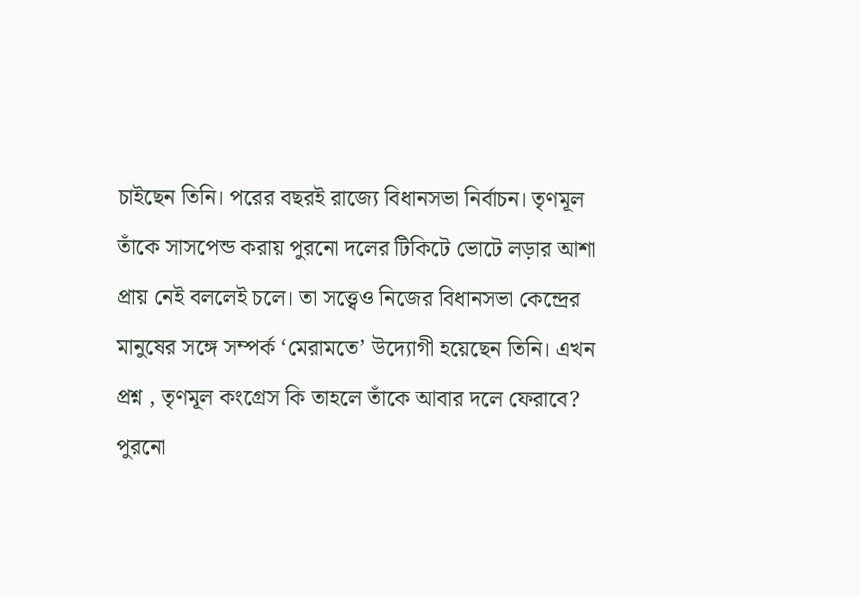চাইছেন তিনি। পরের বছরই রাজ্যে বিধানসভা নির্বাচন। তৃণমূল তাঁকে সাসপেন্ড করায় পুরনো দলের টিকিটে ভোটে লড়ার আশা প্রায় নেই বললেই চলে। তা সত্ত্বেও নিজের বিধানসভা কেন্দ্রের মানুষের সঙ্গে সম্পর্ক ‘মেরামতে’ উদ্যোগী হয়েছেন তিনি। এখন প্রশ্ন , তৃণমূল কংগ্রেস কি তাহলে তাঁকে আবার দলে ফেরাবে? পুরনো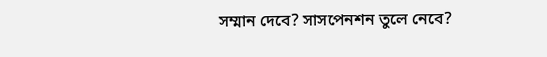সম্মান দেবে? সাসপেনশন তুলে নেবে?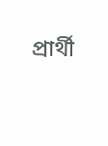প্রার্থী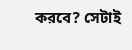করবে? সেটাই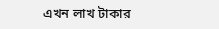এখন লাখ টাকার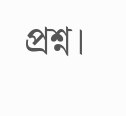প্রশ্ন।